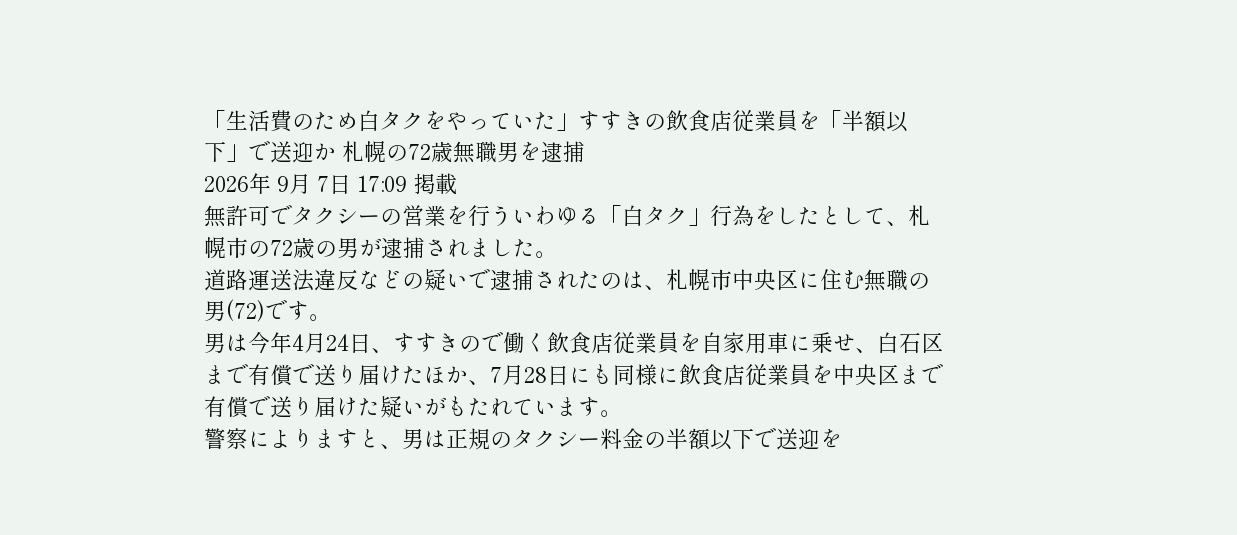「生活費のため白タクをやっていた」すすきの飲食店従業員を「半額以下」で送迎か 札幌の72歳無職男を逮捕
2026年 9月 7日 17:09 掲載
無許可でタクシーの営業を行ういわゆる「白タク」行為をしたとして、札幌市の72歳の男が逮捕されました。
道路運送法違反などの疑いで逮捕されたのは、札幌市中央区に住む無職の男(72)です。
男は今年4月24日、すすきので働く飲食店従業員を自家用車に乗せ、白石区まで有償で送り届けたほか、7月28日にも同様に飲食店従業員を中央区まで有償で送り届けた疑いがもたれています。
警察によりますと、男は正規のタクシー料金の半額以下で送迎を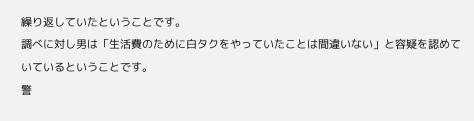繰り返していたということです。
調べに対し男は「生活費のために白タクをやっていたことは間違いない」と容疑を認めていているということです。
警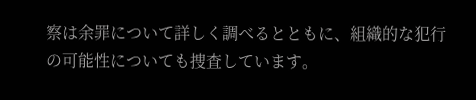察は余罪について詳しく調べるとともに、組織的な犯行の可能性についても捜査しています。